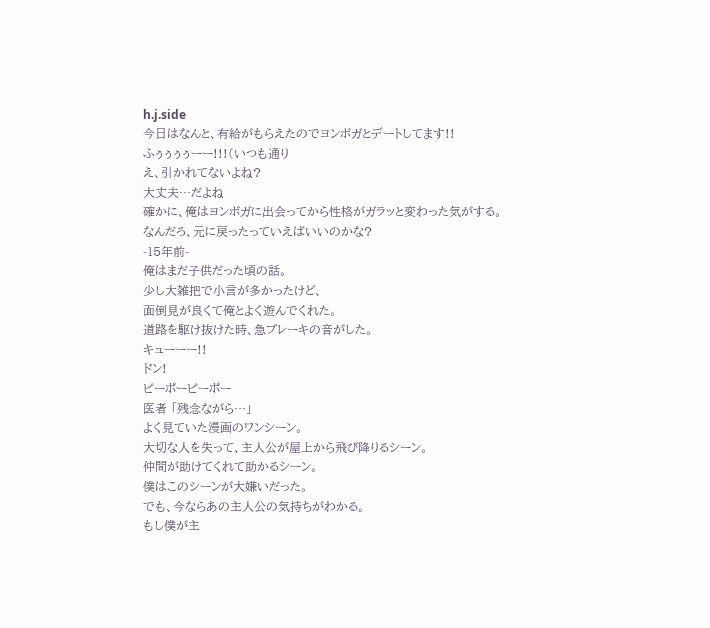h.j.side
今日はなんと、有給がもらえたのでヨンボガとデートしてます!!
ふぅぅぅぅーー!!!(いつも通り
え、引かれてないよね?
大丈夫…だよね
確かに、俺はヨンボガに出会ってから性格がガラッと変わった気がする。
なんだろ、元に戻ったっていえばいいのかな?
-15年前-
俺はまだ子供だった頃の話。
少し大雑把で小言が多かったけど、
面倒見が良くて俺とよく遊んでくれた。
道路を駆け抜けた時、急ブレーキの音がした。
キューーー!!
ドン!
ピーポーピーポー
医者 「残念ながら…」
よく見ていた漫画のワンシーン。
大切な人を失って、主人公が屋上から飛び降りるシーン。
仲間が助けてくれて助かるシーン。
僕はこのシーンが大嫌いだった。
でも、今ならあの主人公の気持ちがわかる。
もし僕が主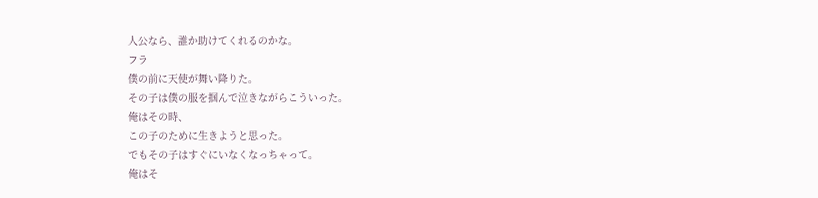人公なら、誰か助けてくれるのかな。
フラ
僕の前に天使が舞い降りた。
その子は僕の服を掴んで泣きながらこういった。
俺はその時、
この子のために生きようと思った。
でもその子はすぐにいなくなっちゃって。
俺はそ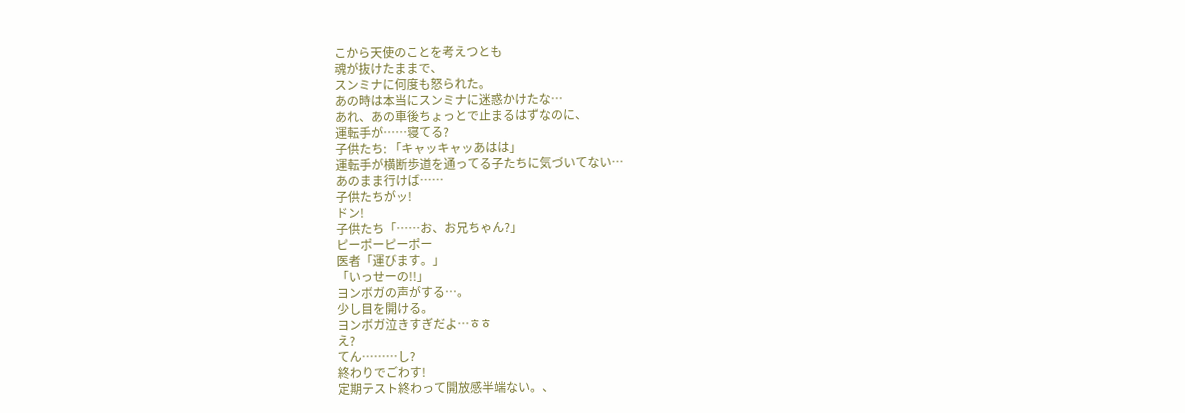こから天使のことを考えつとも
魂が抜けたままで、
スンミナに何度も怒られた。
あの時は本当にスンミナに迷惑かけたな…
あれ、あの車後ちょっとで止まるはずなのに、
運転手が……寝てる?
子供たち: 「キャッキャッあはは」
運転手が横断歩道を通ってる子たちに気づいてない…
あのまま行けば……
子供たちがッ!
ドン!
子供たち「……お、お兄ちゃん?」
ピーポーピーポー
医者「運びます。」
「いっせーの!!」
ヨンボガの声がする…。
少し目を開ける。
ヨンボガ泣きすぎだよ…ㅎㅎ
え?
てん………し?
終わりでごわす!
定期テスト終わって開放感半端ない。、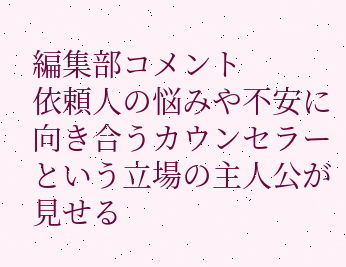編集部コメント
依頼人の悩みや不安に向き合うカウンセラーという立場の主人公が見せる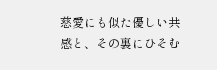慈愛にも似た優しい共感と、その裏にひそむ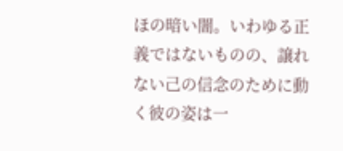ほの暗い闇。いわゆる正義ではないものの、譲れない己の信念のために動く彼の姿は一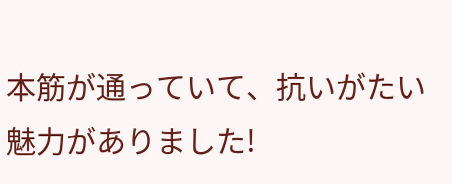本筋が通っていて、抗いがたい魅力がありました!